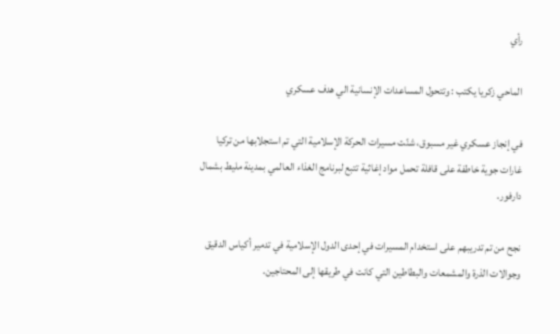رأي

الماحي زكريا يكتب : وتتحول المساعدات الإنسانية الي هدف عسكري

في إنجاز عسكري غير مسبوق، شنّت مسيرات الحركة الإسلامية التي تم استجلابها من تركيا غارات جوية خاطفة على قافلة تحمل مواد إغاثية تتبع لبرنامج الغذاء العالمي بمدينة مليط بشمال دارفور.

نجح من تم تدريبهم على استخدام المسيرات في إحدى الدول الإسلامية في تدمير أكياس الدقيق وجوالات الذرة والمشمعات والبطاطين التي كانت في طريقها إلى المحتاجين.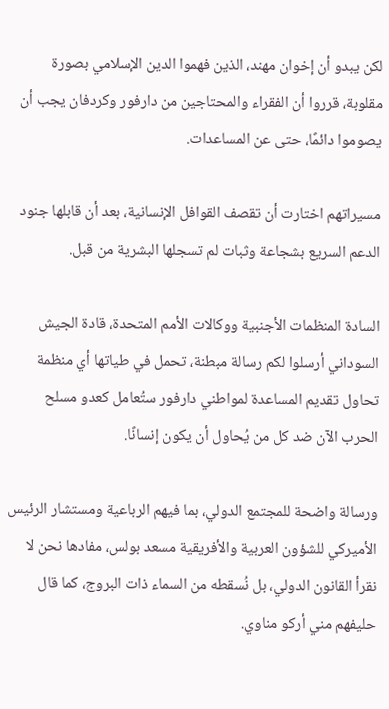لكن يبدو أن إخوان مهند، الذين فهموا الدين الإسلامي بصورة مقلوبة، قرروا أن الفقراء والمحتاجين من دارفور وكردفان يجب أن يصوموا دائمًا، حتى عن المساعدات.

مسيراتهم اختارت أن تقصف القوافل الإنسانية، بعد أن قابلها جنود الدعم السريع بشجاعة وثبات لم تسجلها البشرية من قبل.

السادة المنظمات الأجنبية ووكالات الأمم المتحدة، قادة الجيش السوداني أرسلوا لكم رسالة مبطنة، تحمل في طياتها أي منظمة تحاول تقديم المساعدة لمواطني دارفور ستُعامل كعدو مسلح الحرب الآن ضد كل من يُحاول أن يكون إنسانًا.

ورسالة واضحة للمجتمع الدولي، بما فيهم الرباعية ومستشار الرئيس الأميركي للشؤون العربية والأفريقية مسعد بولس، مفادها نحن لا نقرأ القانون الدولي، بل نُسقطه من السماء ذات البروج، كما قال حليفهم مني أركو مناوي.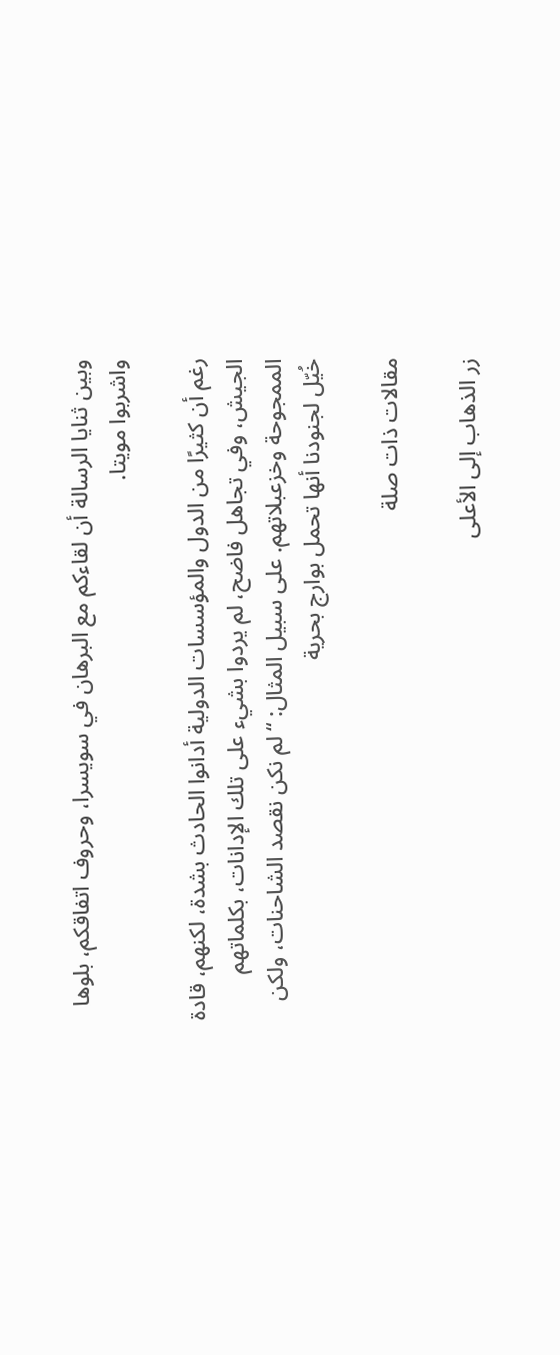وبين ثنايا الرسالة أن لقاءكم مع البرهان في سويسرا، وحروف اتفاقكم، بلوها واشربوا مويتا.

رغم أن كثيرًا من الدول والمؤسسات الدولية أدانوا الحادث بشدة، لكنهم، قادة الجيش، وفي تجاهل فاضح، لم يردوا بشيء على تلك الإدانات، بكلماتهم الممجوحة وخزعبلاتهم. على سبيل المثال: “لم نكن نقصد الشاحنات، ولكن خُيّل لجنودنا أنها تحمل بوارج بحرية

مقالات ذات صلة

زر الذهاب إلى الأعلى